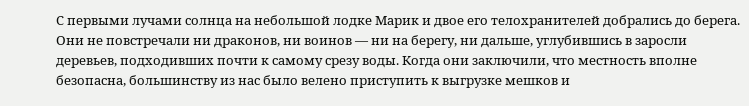С первыми лучами солнца на небольшой лодке Марик и двое его телохранителей добрались до берега. Они не повстречали ни драконов, ни воинов — ни на берегу, ни дальше, углубившись в заросли деревьев, подходивших почти к самому срезу воды. Когда они заключили, что местность вполне безопасна, большинству из нас было велено приступить к выгрузке мешков и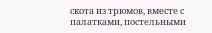скота из трюмов, вместе с палатками, постельными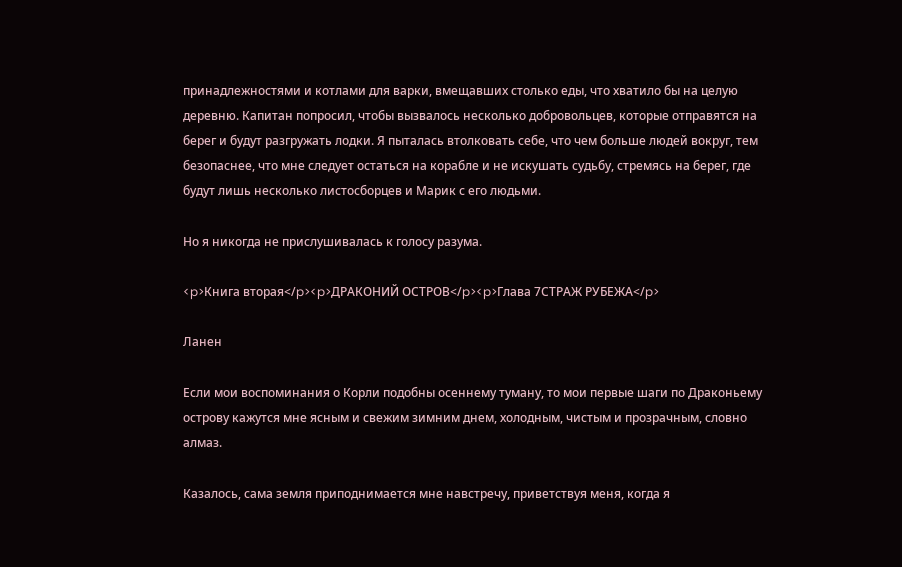принадлежностями и котлами для варки, вмещавших столько еды, что хватило бы на целую деревню. Капитан попросил, чтобы вызвалось несколько добровольцев, которые отправятся на берег и будут разгружать лодки. Я пыталась втолковать себе, что чем больше людей вокруг, тем безопаснее, что мне следует остаться на корабле и не искушать судьбу, стремясь на берег, где будут лишь несколько листосборцев и Марик с его людьми.

Но я никогда не прислушивалась к голосу разума.

<p>Книга вторая</p><p>ДРАКОНИЙ ОСТРОВ</p><p>Глава 7СТРАЖ РУБЕЖА</p>

Ланен

Если мои воспоминания о Корли подобны осеннему туману, то мои первые шаги по Драконьему острову кажутся мне ясным и свежим зимним днем, холодным, чистым и прозрачным, словно алмаз.

Казалось, сама земля приподнимается мне навстречу, приветствуя меня, когда я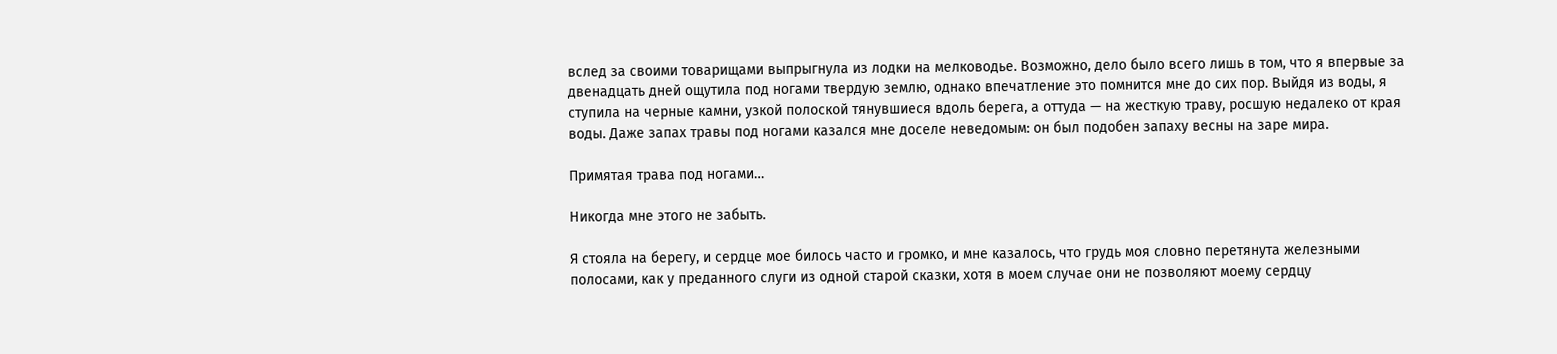вслед за своими товарищами выпрыгнула из лодки на мелководье. Возможно, дело было всего лишь в том, что я впервые за двенадцать дней ощутила под ногами твердую землю, однако впечатление это помнится мне до сих пор. Выйдя из воды, я ступила на черные камни, узкой полоской тянувшиеся вдоль берега, а оттуда — на жесткую траву, росшую недалеко от края воды. Даже запах травы под ногами казался мне доселе неведомым: он был подобен запаху весны на заре мира.

Примятая трава под ногами…

Никогда мне этого не забыть.

Я стояла на берегу, и сердце мое билось часто и громко, и мне казалось, что грудь моя словно перетянута железными полосами, как у преданного слуги из одной старой сказки, хотя в моем случае они не позволяют моему сердцу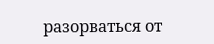разорваться от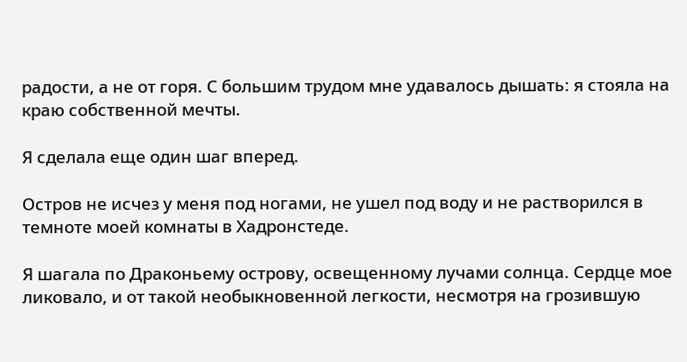радости, а не от горя. С большим трудом мне удавалось дышать: я стояла на краю собственной мечты.

Я сделала еще один шаг вперед.

Остров не исчез у меня под ногами, не ушел под воду и не растворился в темноте моей комнаты в Хадронстеде.

Я шагала по Драконьему острову, освещенному лучами солнца. Сердце мое ликовало, и от такой необыкновенной легкости, несмотря на грозившую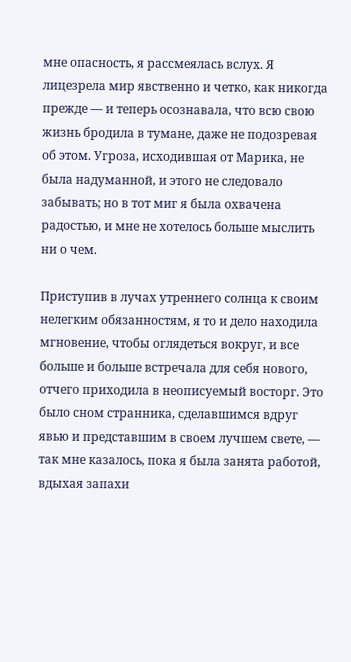мне опасность, я рассмеялась вслух. Я лицезрела мир явственно и четко, как никогда прежде — и теперь осознавала, что всю свою жизнь бродила в тумане, даже не подозревая об этом. Угроза, исходившая от Марика, не была надуманной, и этого не следовало забывать; но в тот миг я была охвачена радостью, и мне не хотелось больше мыслить ни о чем.

Приступив в лучах утреннего солнца к своим нелегким обязанностям, я то и дело находила мгновение, чтобы оглядеться вокруг, и все больше и больше встречала для себя нового, отчего приходила в неописуемый восторг. Это было сном странника, сделавшимся вдруг явью и представшим в своем лучшем свете, — так мне казалось, пока я была занята работой, вдыхая запахи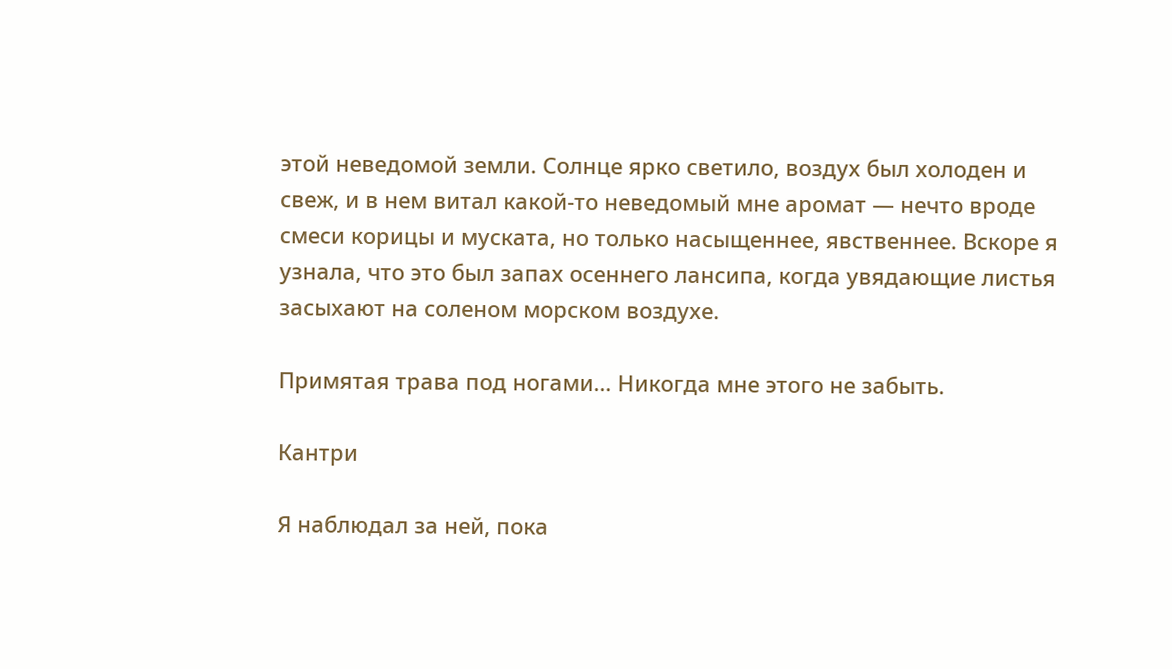этой неведомой земли. Солнце ярко светило, воздух был холоден и свеж, и в нем витал какой-то неведомый мне аромат — нечто вроде смеси корицы и муската, но только насыщеннее, явственнее. Вскоре я узнала, что это был запах осеннего лансипа, когда увядающие листья засыхают на соленом морском воздухе.

Примятая трава под ногами… Никогда мне этого не забыть.

Кантри

Я наблюдал за ней, пока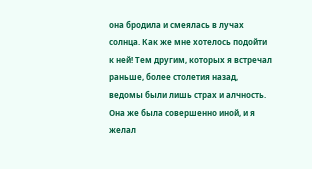она бродила и смеялась в лучах солнца. Как же мне хотелось подойти к ней! Тем другим, которых я встречал раньше, более столетия назад, ведомы были лишь страх и алчность. Она же была совершенно иной, и я желал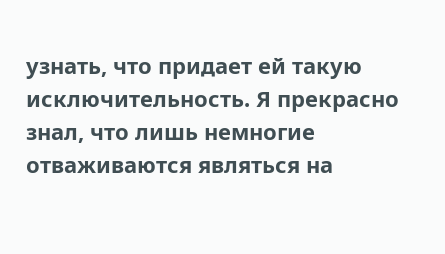узнать, что придает ей такую исключительность. Я прекрасно знал, что лишь немногие отваживаются являться на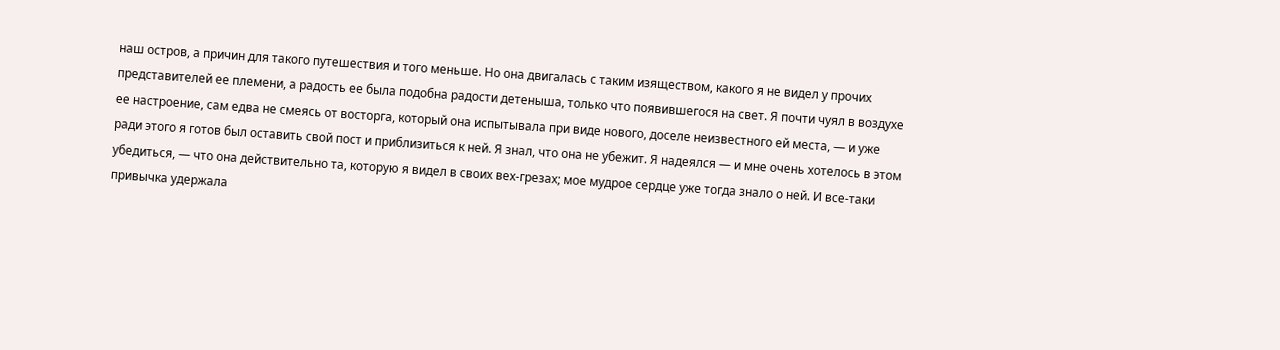наш остров, а причин для такого путешествия и того меньше. Но она двигалась с таким изяществом, какого я не видел у прочих представителей ее племени, а радость ее была подобна радости детеныша, только что появившегося на свет. Я почти чуял в воздухе ее настроение, сам едва не смеясь от восторга, который она испытывала при виде нового, доселе неизвестного ей места, — и уже ради этого я готов был оставить свой пост и приблизиться к ней. Я знал, что она не убежит. Я надеялся — и мне очень хотелось в этом убедиться, — что она действительно та, которую я видел в своих вех-грезах; мое мудрое сердце уже тогда знало о ней. И все-таки привычка удержала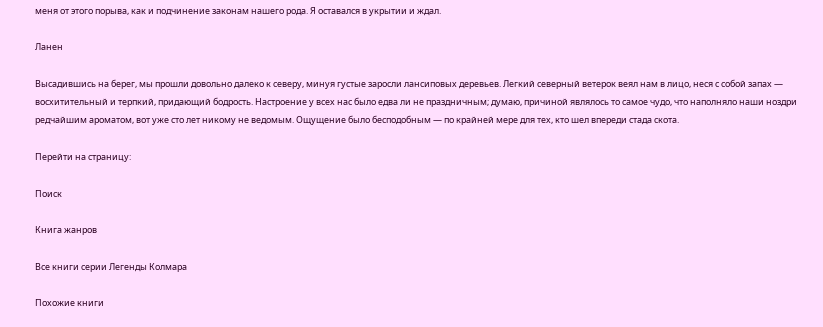меня от этого порыва, как и подчинение законам нашего рода. Я оставался в укрытии и ждал.

Ланен

Высадившись на берег, мы прошли довольно далеко к северу, минуя густые заросли лансиповых деревьев. Легкий северный ветерок веял нам в лицо, неся с собой запах — восхитительный и терпкий, придающий бодрость. Настроение у всех нас было едва ли не праздничным; думаю, причиной являлось то самое чудо, что наполняло наши ноздри редчайшим ароматом, вот уже сто лет никому не ведомым. Ощущение было бесподобным — по крайней мере для тех, кто шел впереди стада скота.

Перейти на страницу:

Поиск

Книга жанров

Все книги серии Легенды Колмара

Похожие книги